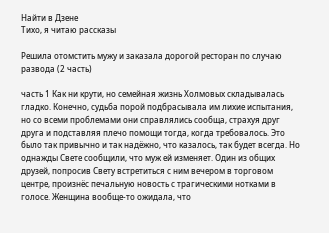Найти в Дзене
Тихо, я читаю рассказы

Решила отомстить мужу и заказала дорогой ресторан по случаю развода (2 часть)

часть 1 Как ни крути, но семейная жизнь Холмовых складывалась гладко. Конечно, судьба порой подбрасывала им лихие испытания, но со всеми проблемами они справлялись сообща, страхуя друг друга и подставляя плечо помощи тогда, когда требовалось. Это было так привычно и так надёжно, что казалось, так будет всегда. Но однажды Свете сообщили, что муж ей изменяет. Один из общих друзей, попросив Свету встретиться с ним вечером в торговом центре, произнёс печальную новость с трагическими нотками в голосе. Женщина вообще-то ожидала, что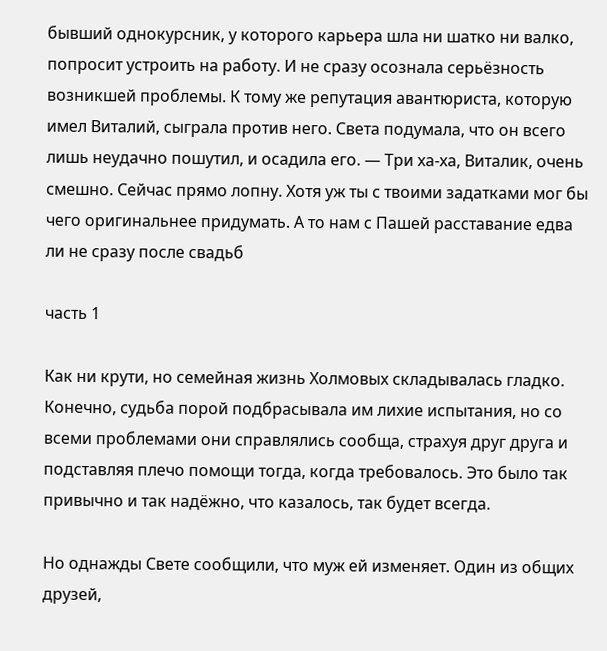бывший однокурсник, у которого карьера шла ни шатко ни валко, попросит устроить на работу. И не сразу осознала серьёзность возникшей проблемы. К тому же репутация авантюриста, которую имел Виталий, сыграла против него. Света подумала, что он всего лишь неудачно пошутил, и осадила его. — Три ха-ха, Виталик, очень смешно. Сейчас прямо лопну. Хотя уж ты с твоими задатками мог бы чего оригинальнее придумать. А то нам с Пашей расставание едва ли не сразу после свадьб

часть 1

Как ни крути, но семейная жизнь Холмовых складывалась гладко. Конечно, судьба порой подбрасывала им лихие испытания, но со всеми проблемами они справлялись сообща, страхуя друг друга и подставляя плечо помощи тогда, когда требовалось. Это было так привычно и так надёжно, что казалось, так будет всегда.

Но однажды Свете сообщили, что муж ей изменяет. Один из общих друзей,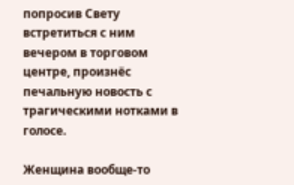попросив Свету встретиться с ним вечером в торговом центре, произнёс печальную новость с трагическими нотками в голосе.

Женщина вообще-то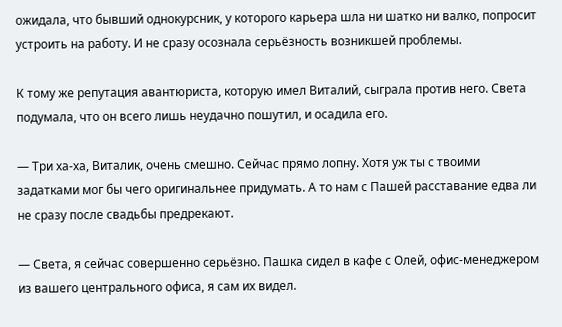ожидала, что бывший однокурсник, у которого карьера шла ни шатко ни валко, попросит устроить на работу. И не сразу осознала серьёзность возникшей проблемы.

К тому же репутация авантюриста, которую имел Виталий, сыграла против него. Света подумала, что он всего лишь неудачно пошутил, и осадила его.

— Три ха-ха, Виталик, очень смешно. Сейчас прямо лопну. Хотя уж ты с твоими задатками мог бы чего оригинальнее придумать. А то нам с Пашей расставание едва ли не сразу после свадьбы предрекают.

— Света, я сейчас совершенно серьёзно. Пашка сидел в кафе с Олей, офис-менеджером из вашего центрального офиса, я сам их видел.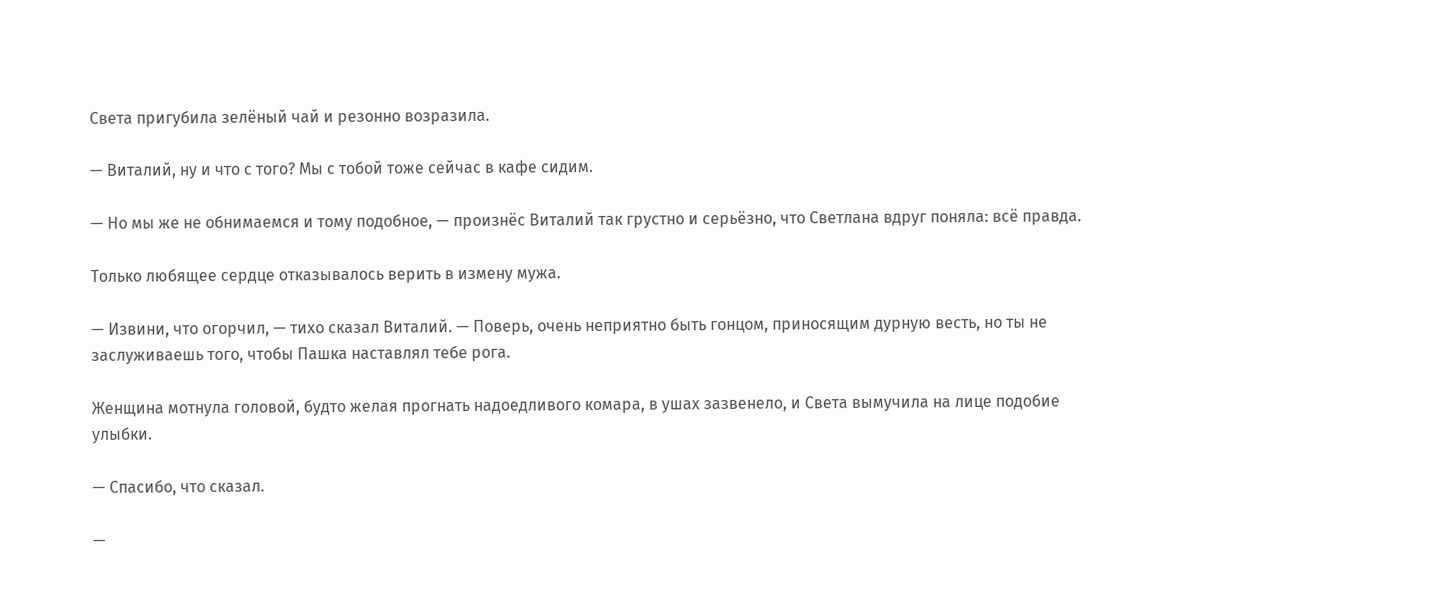Света пригубила зелёный чай и резонно возразила.

— Виталий, ну и что с того? Мы с тобой тоже сейчас в кафе сидим.

— Но мы же не обнимаемся и тому подобное, — произнёс Виталий так грустно и серьёзно, что Светлана вдруг поняла: всё правда.

Только любящее сердце отказывалось верить в измену мужа.

— Извини, что огорчил, — тихо сказал Виталий. — Поверь, очень неприятно быть гонцом, приносящим дурную весть, но ты не заслуживаешь того, чтобы Пашка наставлял тебе рога.

Женщина мотнула головой, будто желая прогнать надоедливого комара, в ушах зазвенело, и Света вымучила на лице подобие улыбки.

— Спасибо, что сказал.

—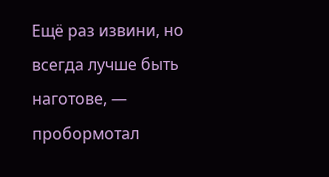Ещё раз извини, но всегда лучше быть наготове, — пробормотал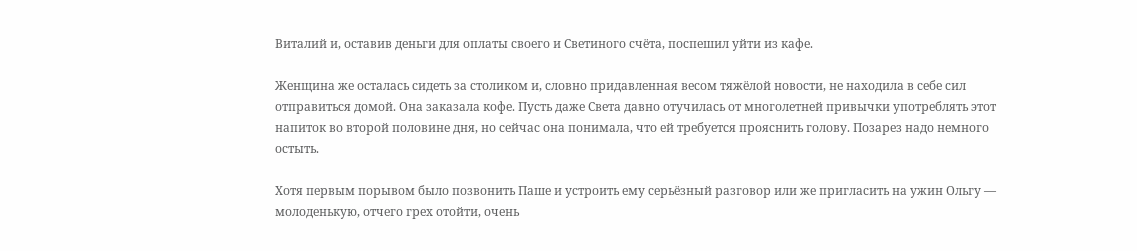Виталий и, оставив деньги для оплаты своего и Светиного счёта, поспешил уйти из кафе.

Женщина же осталась сидеть за столиком и, словно придавленная весом тяжёлой новости, не находила в себе сил отправиться домой. Она заказала кофе. Пусть даже Света давно отучилась от многолетней привычки употреблять этот напиток во второй половине дня, но сейчас она понимала, что ей требуется прояснить голову. Позарез надо немного остыть.

Хотя первым порывом было позвонить Паше и устроить ему серьёзный разговор или же пригласить на ужин Ольгу — молоденькую, отчего грех отойти, очень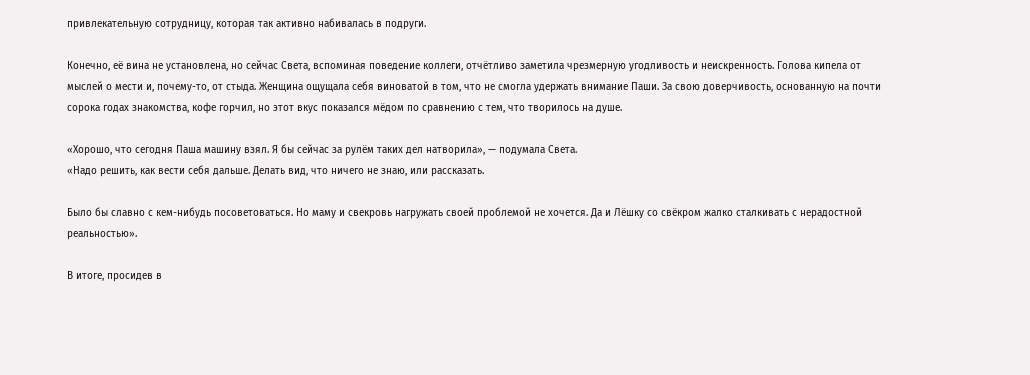привлекательную сотрудницу, которая так активно набивалась в подруги.

Конечно, её вина не установлена, но сейчас Света, вспоминая поведение коллеги, отчётливо заметила чрезмерную угодливость и неискренность. Голова кипела от мыслей о мести и, почему-то, от стыда. Женщина ощущала себя виноватой в том, что не смогла удержать внимание Паши. За свою доверчивость, основанную на почти сорока годах знакомства, кофе горчил, но этот вкус показался мёдом по сравнению с тем, что творилось на душе.

«Хорошо, что сегодня Паша машину взял. Я бы сейчас за рулём таких дел натворила», — подумала Света.
«Надо решить, как вести себя дальше. Делать вид, что ничего не знаю, или рассказать.

Было бы славно с кем-нибудь посоветоваться. Но маму и свекровь нагружать своей проблемой не хочется. Да и Лёшку со свёкром жалко сталкивать с нерадостной реальностью».

В итоге, просидев в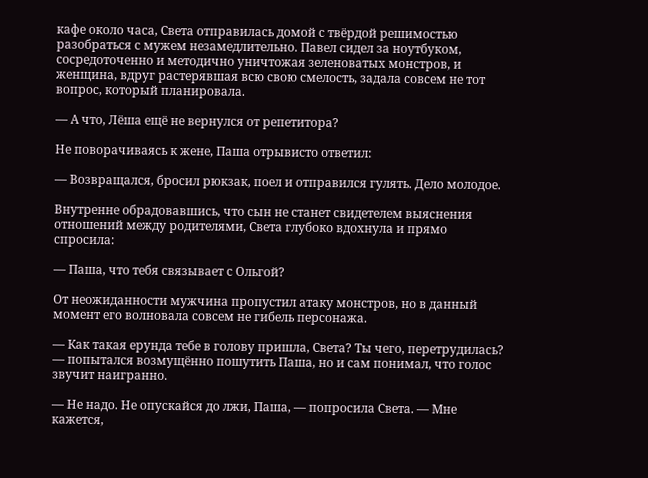кафе около часа, Света отправилась домой с твёрдой решимостью разобраться с мужем незамедлительно. Павел сидел за ноутбуком, сосредоточенно и методично уничтожая зеленоватых монстров, и женщина, вдруг растерявшая всю свою смелость, задала совсем не тот вопрос, который планировала.

— А что, Лёша ещё не вернулся от репетитора?

Не поворачиваясь к жене, Паша отрывисто ответил:

— Возвращался, бросил рюкзак, поел и отправился гулять. Дело молодое.

Внутренне обрадовавшись, что сын не станет свидетелем выяснения отношений между родителями, Света глубоко вдохнула и прямо спросила:

— Паша, что тебя связывает с Ольгой?

От неожиданности мужчина пропустил атаку монстров, но в данный момент его волновала совсем не гибель персонажа.

— Как такая ерунда тебе в голову пришла, Света? Ты чего, перетрудилась? — попытался возмущённо пошутить Паша, но и сам понимал, что голос звучит наигранно.

— Не надо. Не опускайся до лжи, Паша, — попросила Света. — Мне кажется,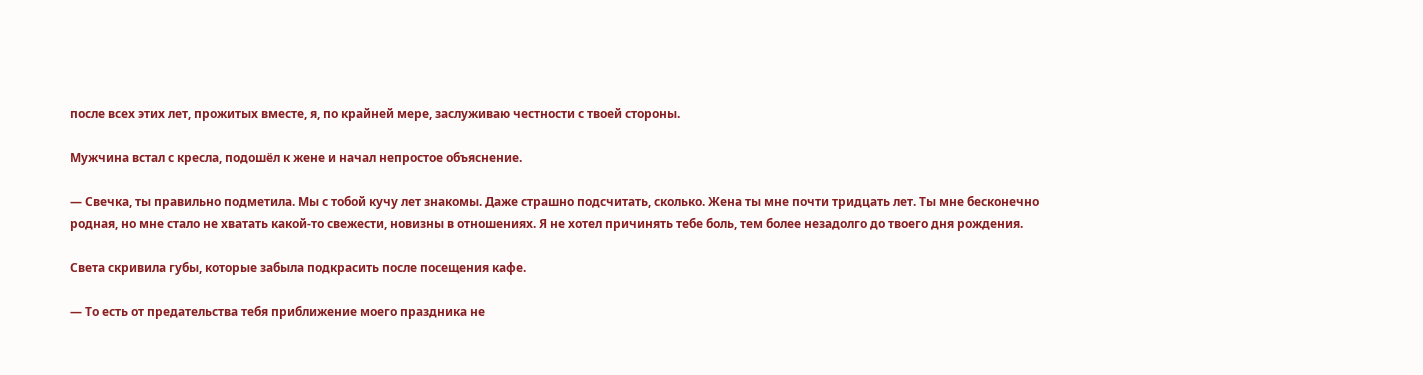после всех этих лет, прожитых вместе, я, по крайней мере, заслуживаю честности с твоей стороны.

Мужчина встал с кресла, подошёл к жене и начал непростое объяснение.

— Свечка, ты правильно подметила. Мы с тобой кучу лет знакомы. Даже страшно подсчитать, сколько. Жена ты мне почти тридцать лет. Ты мне бесконечно родная, но мне стало не хватать какой-то свежести, новизны в отношениях. Я не хотел причинять тебе боль, тем более незадолго до твоего дня рождения.

Света скривила губы, которые забыла подкрасить после посещения кафе.

— То есть от предательства тебя приближение моего праздника не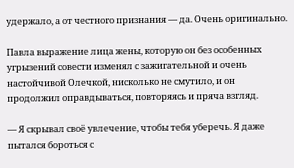удержало, а от честного признания — да. Очень оригинально.

Павла выражение лица жены, которую он без особенных угрызений совести изменял с зажигательной и очень настойчивой Олечкой, нисколько не смутило, и он продолжил оправдываться, повторяясь и пряча взгляд.

— Я скрывал своё увлечение, чтобы тебя уберечь. Я даже пытался бороться с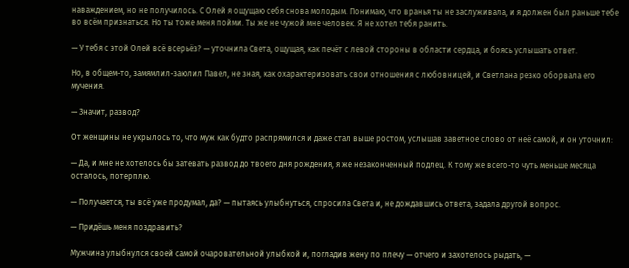наваждением, но не получилось. С Олей я ощущаю себя снова молодым. Понимаю, что вранья ты не заслуживала, и я должен был раньше тебе во всём признаться. Но ты тоже меня пойми. Ты же не чужой мне человек. Я не хотел тебя ранить.

— У тебя с этой Олей всё всерьёз? — уточнила Света, ощущая, как печёт с левой стороны в области сердца, и боясь услышать ответ.

Но, в общем-то, замямлил-заюлил Павел, не зная, как охарактеризовать свои отношения с любовницей, и Светлана резко оборвала его мучения.

— Значит, развод?

От женщины не укрылось то, что муж как будто распрямился и даже стал выше ростом, услышав заветное слово от неё самой, и он уточнил:

— Да, и мне не хотелось бы затевать развод до твоего дня рождения, я же незаконченный подлец. К тому же всего-то чуть меньше месяца осталось, потерплю.

— Получается, ты всё уже продумал, да? — пытаясь улыбнуться, спросила Света и, не дождавшись ответа, задала другой вопрос.

— Придёшь меня поздравить?

Мужчина улыбнулся своей самой очаровательной улыбкой и, погладив жену по плечу — отчего и захотелось рыдать, —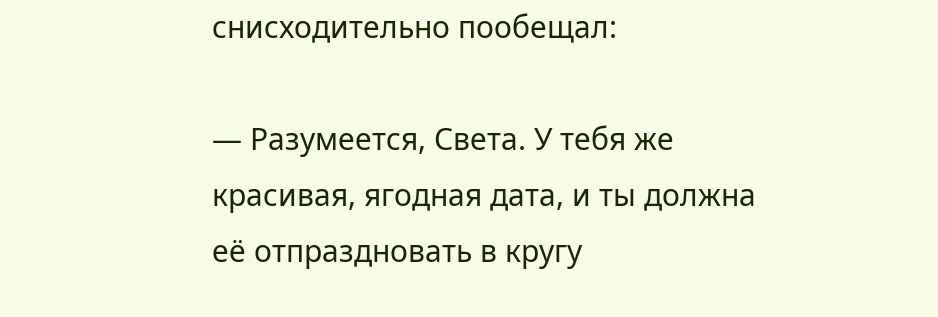снисходительно пообещал:

— Разумеется, Света. У тебя же красивая, ягодная дата, и ты должна её отпраздновать в кругу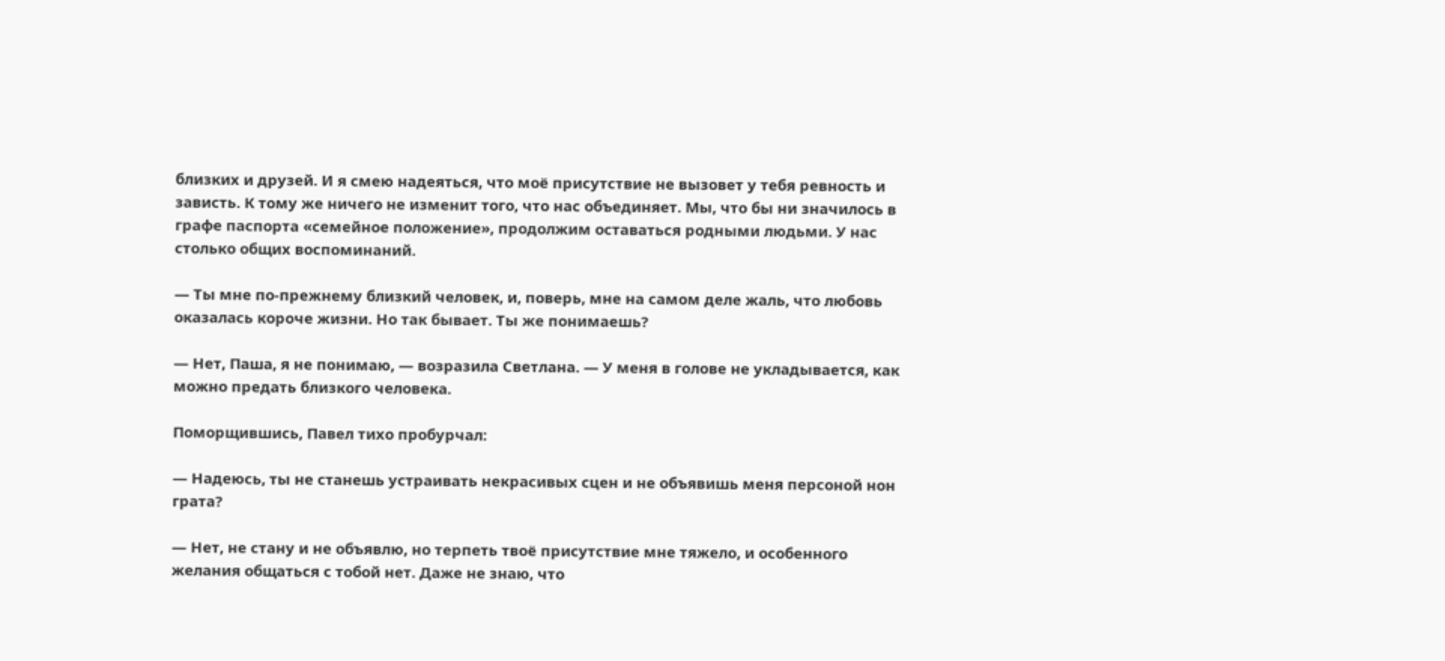близких и друзей. И я смею надеяться, что моё присутствие не вызовет у тебя ревность и зависть. К тому же ничего не изменит того, что нас объединяет. Мы, что бы ни значилось в графе паспорта «семейное положение», продолжим оставаться родными людьми. У нас столько общих воспоминаний.

— Ты мне по-прежнему близкий человек, и, поверь, мне на самом деле жаль, что любовь оказалась короче жизни. Но так бывает. Ты же понимаешь?

— Нет, Паша, я не понимаю, — возразила Светлана. — У меня в голове не укладывается, как можно предать близкого человека.

Поморщившись, Павел тихо пробурчал:

— Надеюсь, ты не станешь устраивать некрасивых сцен и не объявишь меня персоной нон грата?

— Нет, не стану и не объявлю, но терпеть твоё присутствие мне тяжело, и особенного желания общаться с тобой нет. Даже не знаю, что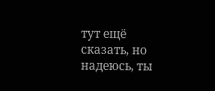тут ещё сказать, но надеюсь, ты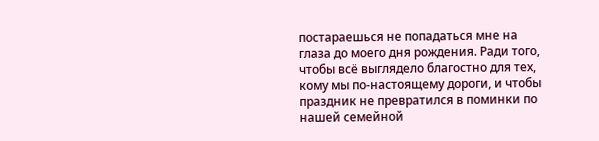постараешься не попадаться мне на глаза до моего дня рождения. Ради того, чтобы всё выглядело благостно для тех, кому мы по-настоящему дороги, и чтобы праздник не превратился в поминки по нашей семейной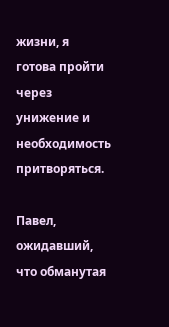жизни, я готова пройти через унижение и необходимость притворяться.

Павел, ожидавший, что обманутая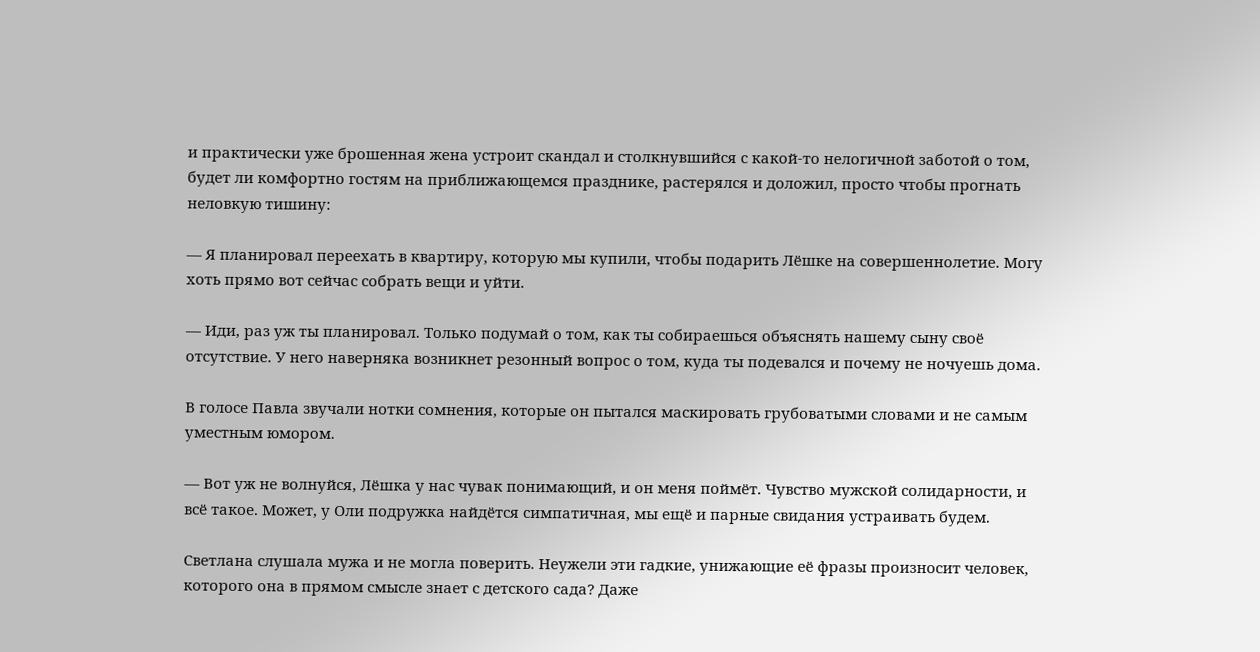и практически уже брошенная жена устроит скандал и столкнувшийся с какой-то нелогичной заботой о том, будет ли комфортно гостям на приближающемся празднике, растерялся и доложил, просто чтобы прогнать неловкую тишину:

— Я планировал переехать в квартиру, которую мы купили, чтобы подарить Лёшке на совершеннолетие. Могу хоть прямо вот сейчас собрать вещи и уйти.

— Иди, раз уж ты планировал. Только подумай о том, как ты собираешься объяснять нашему сыну своё отсутствие. У него наверняка возникнет резонный вопрос о том, куда ты подевался и почему не ночуешь дома.

В голосе Павла звучали нотки сомнения, которые он пытался маскировать грубоватыми словами и не самым уместным юмором.

— Вот уж не волнуйся, Лёшка у нас чувак понимающий, и он меня поймёт. Чувство мужской солидарности, и всё такое. Может, у Оли подружка найдётся симпатичная, мы ещё и парные свидания устраивать будем.

Светлана слушала мужа и не могла поверить. Неужели эти гадкие, унижающие её фразы произносит человек, которого она в прямом смысле знает с детского сада? Даже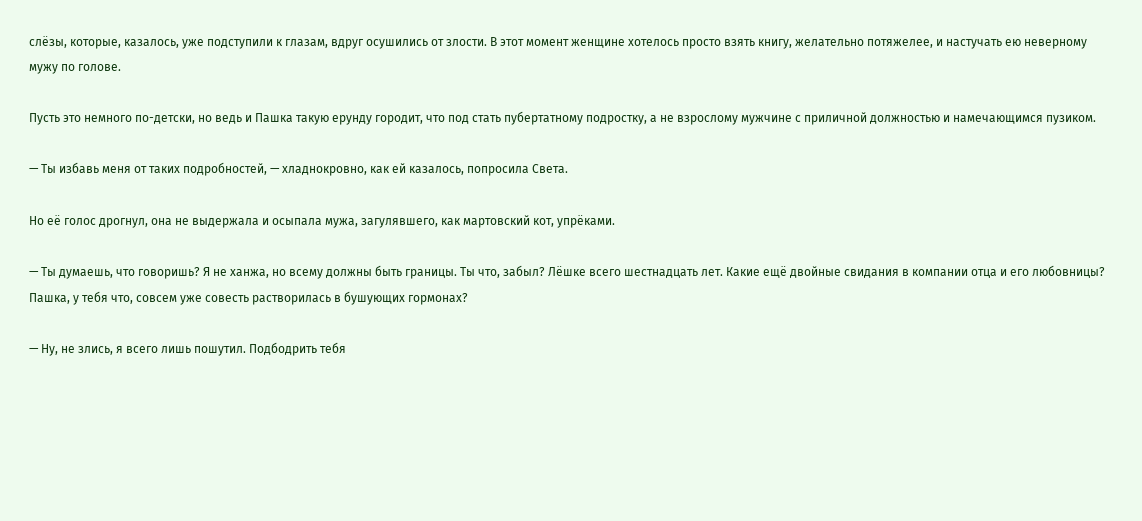слёзы, которые, казалось, уже подступили к глазам, вдруг осушились от злости. В этот момент женщине хотелось просто взять книгу, желательно потяжелее, и настучать ею неверному мужу по голове.

Пусть это немного по-детски, но ведь и Пашка такую ерунду городит, что под стать пубертатному подростку, а не взрослому мужчине с приличной должностью и намечающимся пузиком.

— Ты избавь меня от таких подробностей, — хладнокровно, как ей казалось, попросила Света.

Но её голос дрогнул, она не выдержала и осыпала мужа, загулявшего, как мартовский кот, упрёками.

— Ты думаешь, что говоришь? Я не ханжа, но всему должны быть границы. Ты что, забыл? Лёшке всего шестнадцать лет. Какие ещё двойные свидания в компании отца и его любовницы? Пашка, у тебя что, совсем уже совесть растворилась в бушующих гормонах?

— Ну, не злись, я всего лишь пошутил. Подбодрить тебя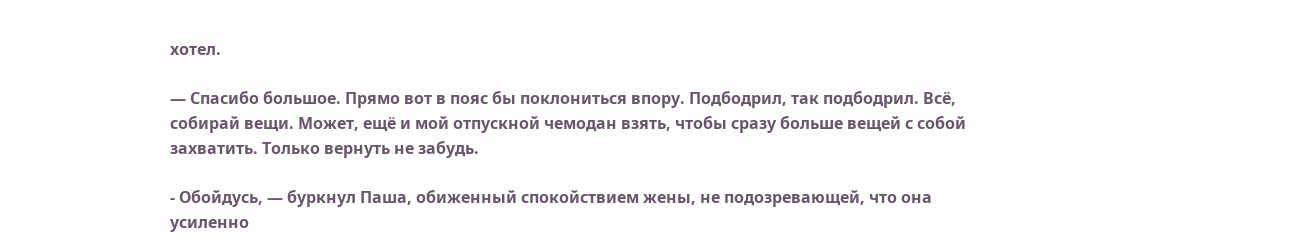хотел.

— Спасибо большое. Прямо вот в пояс бы поклониться впору. Подбодрил, так подбодрил. Всё, собирай вещи. Может, ещё и мой отпускной чемодан взять, чтобы сразу больше вещей с собой захватить. Только вернуть не забудь.

- Обойдусь, — буркнул Паша, обиженный спокойствием жены, не подозревающей, что она усиленно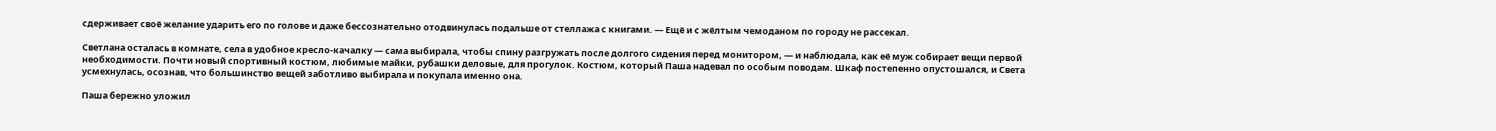сдерживает своё желание ударить его по голове и даже бессознательно отодвинулась подальше от стеллажа с книгами. — Ещё и с жёлтым чемоданом по городу не рассекал.

Светлана осталась в комнате, села в удобное кресло-качалку — сама выбирала, чтобы спину разгружать после долгого сидения перед монитором, — и наблюдала, как её муж собирает вещи первой необходимости. Почти новый спортивный костюм, любимые майки, рубашки деловые, для прогулок. Костюм, который Паша надевал по особым поводам. Шкаф постепенно опустошался, и Света усмехнулась, осознав, что большинство вещей заботливо выбирала и покупала именно она.

Паша бережно уложил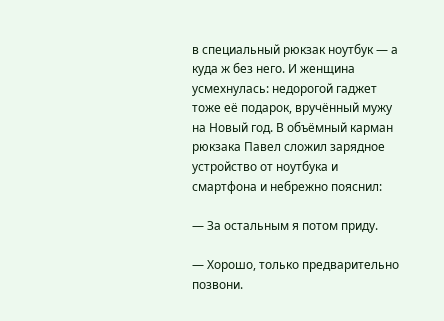в специальный рюкзак ноутбук — а куда ж без него. И женщина усмехнулась: недорогой гаджет тоже её подарок, вручённый мужу на Новый год. В объёмный карман рюкзака Павел сложил зарядное устройство от ноутбука и смартфона и небрежно пояснил:

— За остальным я потом приду.

— Хорошо, только предварительно позвони.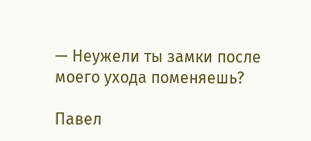— Неужели ты замки после моего ухода поменяешь?

Павел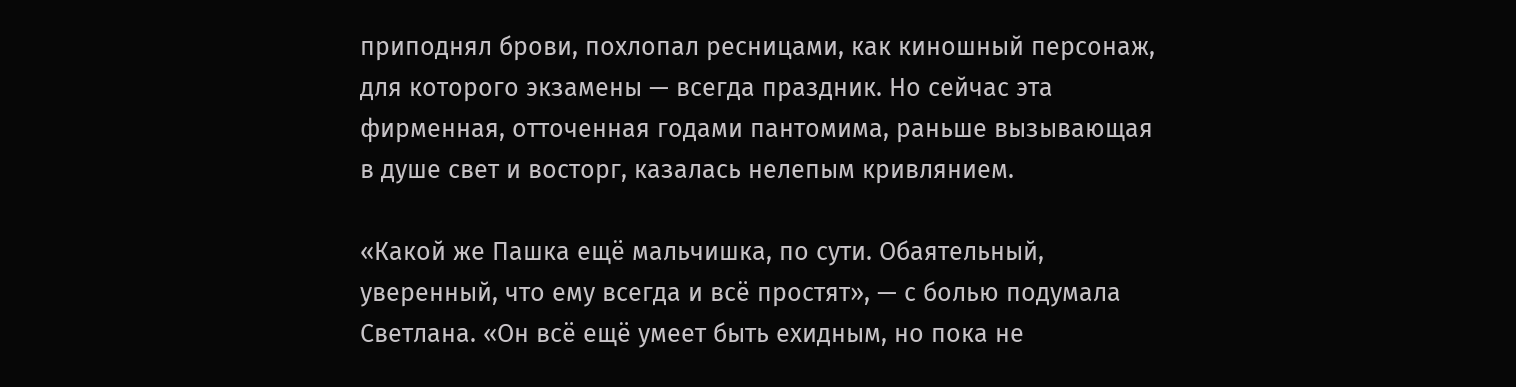приподнял брови, похлопал ресницами, как киношный персонаж, для которого экзамены — всегда праздник. Но сейчас эта фирменная, отточенная годами пантомима, раньше вызывающая в душе свет и восторг, казалась нелепым кривлянием.

«Какой же Пашка ещё мальчишка, по сути. Обаятельный, уверенный, что ему всегда и всё простят», — с болью подумала Светлана. «Он всё ещё умеет быть ехидным, но пока не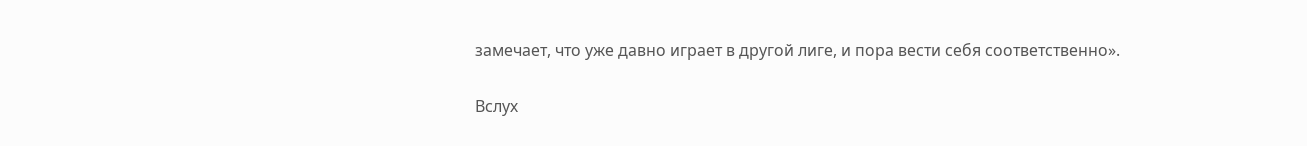замечает, что уже давно играет в другой лиге, и пора вести себя соответственно».

Вслух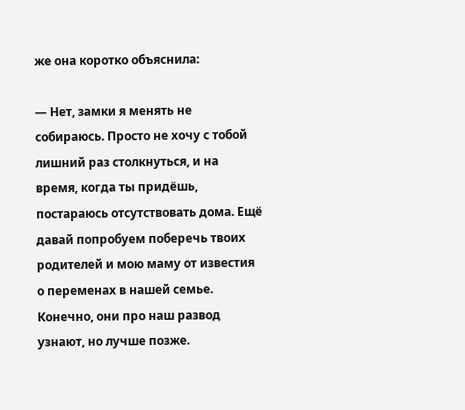же она коротко объяснила:

— Нет, замки я менять не собираюсь. Просто не хочу с тобой лишний раз столкнуться, и на время, когда ты придёшь, постараюсь отсутствовать дома. Ещё давай попробуем поберечь твоих родителей и мою маму от известия о переменах в нашей семье. Конечно, они про наш развод узнают, но лучше позже.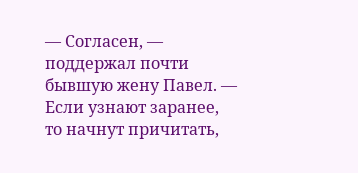— Согласен, — поддержал почти бывшую жену Павел. — Если узнают заранее, то начнут причитать,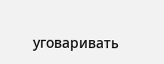уговаривать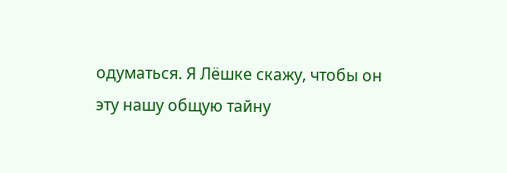одуматься. Я Лёшке скажу, чтобы он эту нашу общую тайну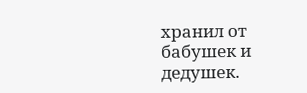хранил от бабушек и дедушек.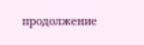продолжение